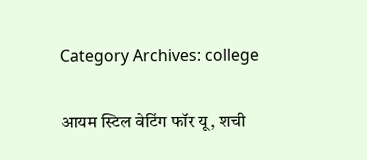Category Archives: college

आयम स्टिल वेटिंग फॉर यू, शची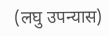(लघु उपन्यास)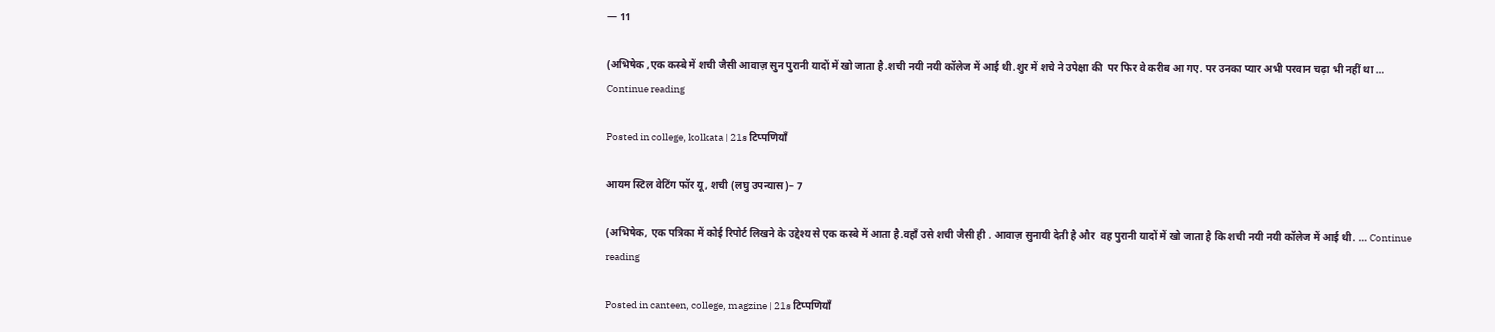— 11

(अभिषेक ,एक कस्बे में शची जैसी आवाज़ सुन पुरानी यादों में खो जाता है.शची नयी नयी कॉलेज में आई थी.शुर में शचे ने उपेक्षा की  पर फिर वे करीब आ गए. पर उनका प्यार अभी परवान चढ़ा भी नहीं था … Continue reading

Posted in college, kolkata | 21s टिप्पणियाँ

आयम स्टिल वेटिंग फॉर यू, शची (लघु उपन्यास)– 7

(अभिषेक, एक पत्रिका में कोई रिपोर्ट लिखने के उद्देश्य से एक कस्बे में आता है.वहाँ उसे शची जैसी ही . आवाज़ सुनायी देती है और  वह पुरानी यादों में खो जाता है कि शची नयी नयी कॉलेज में आई थी. … Continue reading

Posted in canteen, college, magzine | 21s टिप्पणियाँ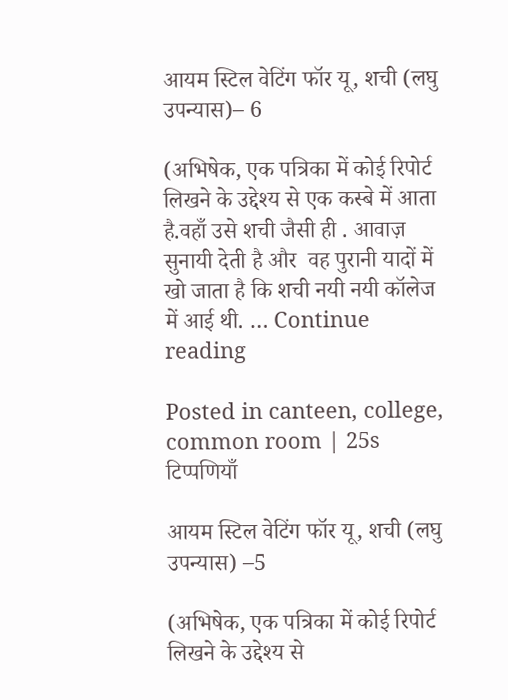आयम स्टिल वेटिंग फॉर यू, शची (लघु उपन्यास)– 6

(अभिषेक, एक पत्रिका में कोई रिपोर्ट लिखने के उद्देश्य से एक कस्बे में आता है.वहाँ उसे शची जैसी ही . आवाज़ सुनायी देती है और  वह पुरानी यादों में खो जाता है कि शची नयी नयी कॉलेज में आई थी. … Continue reading

Posted in canteen, college, common room | 25s टिप्पणियाँ

आयम स्टिल वेटिंग फॉर यू, शची (लघु उपन्यास) –5

(अभिषेक, एक पत्रिका में कोई रिपोर्ट लिखने के उद्देश्य से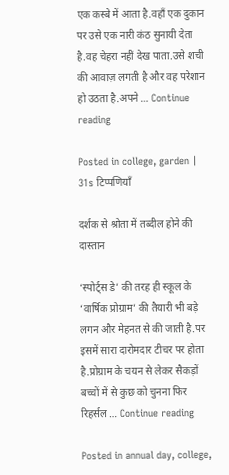एक कस्बे में आता है.वहाँ एक दुकान पर उसे एक नारी कंठ सुनायी देता है.वह चेहरा नहीं देख पाता.उसे शची की आवाज़ लगती है और वह परेशान हो उठता है.अपने … Continue reading

Posted in college, garden | 31s टिप्पणियाँ

दर्शक से श्रोता में तब्दील होने की दास्तान

‘स्पोर्ट्स डे’ की तरह ही स्कूल के ‘वार्षिक प्रोग्राम’ की तैयारी भी बड़े लगन और मेहनत से की जाती है.पर इसमें सारा दारोमदार टीचर पर होता है.प्रोग्राम के चयन से लेकर सैकड़ों बच्चों में से कुछ को चुनना फिर रिहर्सल … Continue reading

Posted in annual day, college,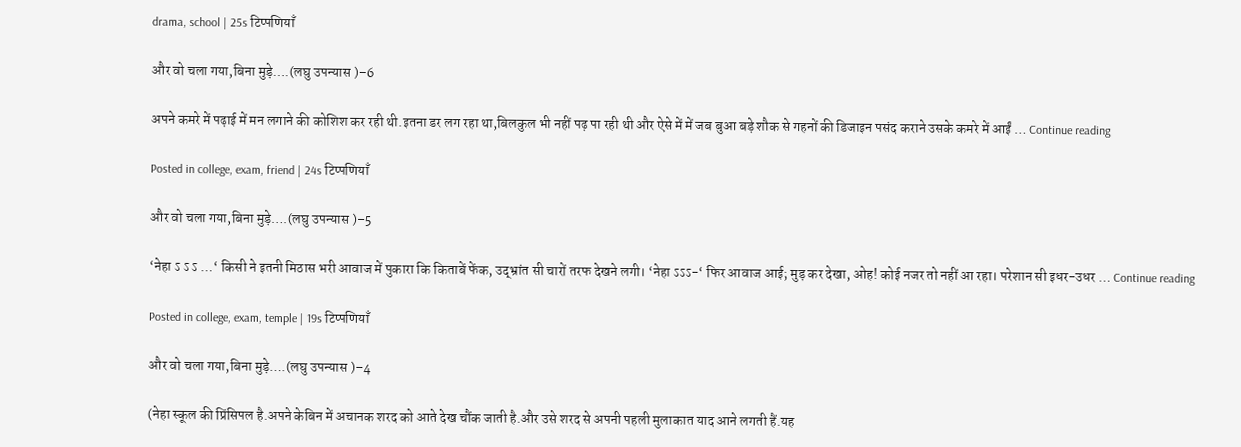drama, school | 25s टिप्पणियाँ

और वो चला गया,बिना मुड़े….(लघु उपन्यास )–6

अपने कमरे में पढ़ाई में मन लगाने की कोशिश कर रही थी.इतना डर लग रहा था,बिलकुल भी नहीं पढ़ पा रही थी और ऐसे में में जब बुआ बड़े शौक से गहनों की डिजाइन पसंद कराने उसके कमरे में आईं … Continue reading

Posted in college, exam, friend | 24s टिप्पणियाँ

और वो चला गया,बिना मुड़े….(लघु उपन्यास )–5

‘नेहा ऽ ऽ ऽ …‘ किसी ने इतनी मिठास भरी आवाज में पुकारा कि किताबें फेंक, उद्भ्रांत सी चारों तरफ देखने लगी। ‘नेहा ऽऽऽ-‘ फिर आवाज आई; मुड़ कर देखा, ओह! कोई नजर तो नहीं आ रहा। परेशान सी इधर-उधर … Continue reading

Posted in college, exam, temple | 19s टिप्पणियाँ

और वो चला गया,बिना मुड़े….(लघु उपन्यास )–4

(नेहा स्कूल की प्रिंसिपल है.अपने केबिन में अचानक शरद को आते देख चौंक जाती है.और उसे शरद से अपनी पहली मुलाकात याद आने लगती हैं.यह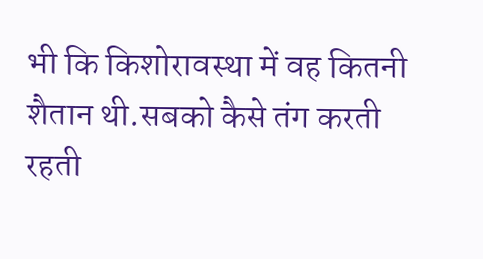भी कि किशोरावस्था में वह कितनी शैतान थी.सबको कैसे तंग करती रहती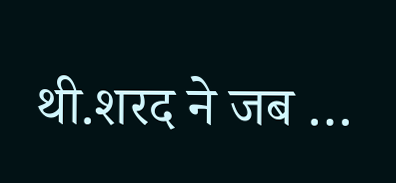थी.शरद ने जब …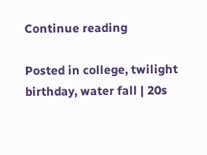Continue reading

Posted in college, twilight birthday, water fall | 20s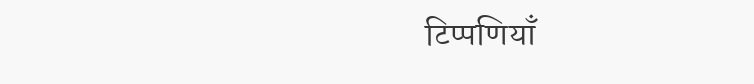टिप्पणियाँ